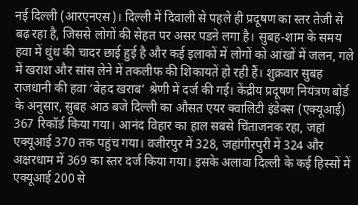नई दिल्ली (आरएनएस)। दिल्ली में दिवाली से पहले ही प्रदूषण का स्तर तेजी से बढ़ रहा है, जिससे लोगों की सेहत पर असर पडऩे लगा है। सुबह-शाम के समय हवा में धुंध की चादर छाई हुई है और कई इलाकों में लोगों को आंखों में जलन, गले में खराश और सांस लेने में तकलीफ की शिकायतें हो रही हैं। शुक्रवार सुबह राजधानी की हवा ‘बेहद खराब’ श्रेणी में दर्ज की गई। केंद्रीय प्रदूषण नियंत्रण बोर्ड के अनुसार, सुबह आठ बजे दिल्ली का औसत एयर क्वालिटी इंडेक्स (एक्यूआई) 367 रिकॉर्ड किया गया। आनंद विहार का हाल सबसे चिंताजनक रहा, जहां एक्यूआई 370 तक पहुंच गया। वजीरपुर में 328, जहांगीरपुरी में 324 और अक्षरधाम में 369 का स्तर दर्ज किया गया। इसके अलावा दिल्ली के कई हिस्सों में एक्यूआई 200 से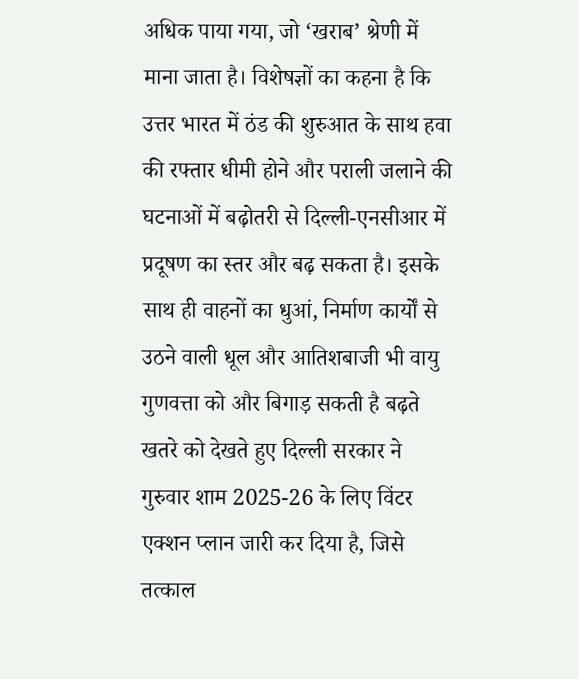अधिक पाया गया, जो ‘खराब’ श्रेणी में माना जाता है। विशेषज्ञों का कहना है कि उत्तर भारत में ठंड की शुरुआत के साथ हवा की रफ्तार धीमी होने और पराली जलाने की घटनाओं में बढ़ोतरी से दिल्ली-एनसीआर में प्रदूषण का स्तर और बढ़ सकता है। इसके साथ ही वाहनों का धुआं, निर्माण कार्यों से उठने वाली धूल और आतिशबाजी भी वायु गुणवत्ता को और बिगाड़ सकती है बढ़ते खतरे को देखते हुए दिल्ली सरकार ने गुरुवार शाम 2025-26 के लिए विंटर एक्शन प्लान जारी कर दिया है, जिसे तत्काल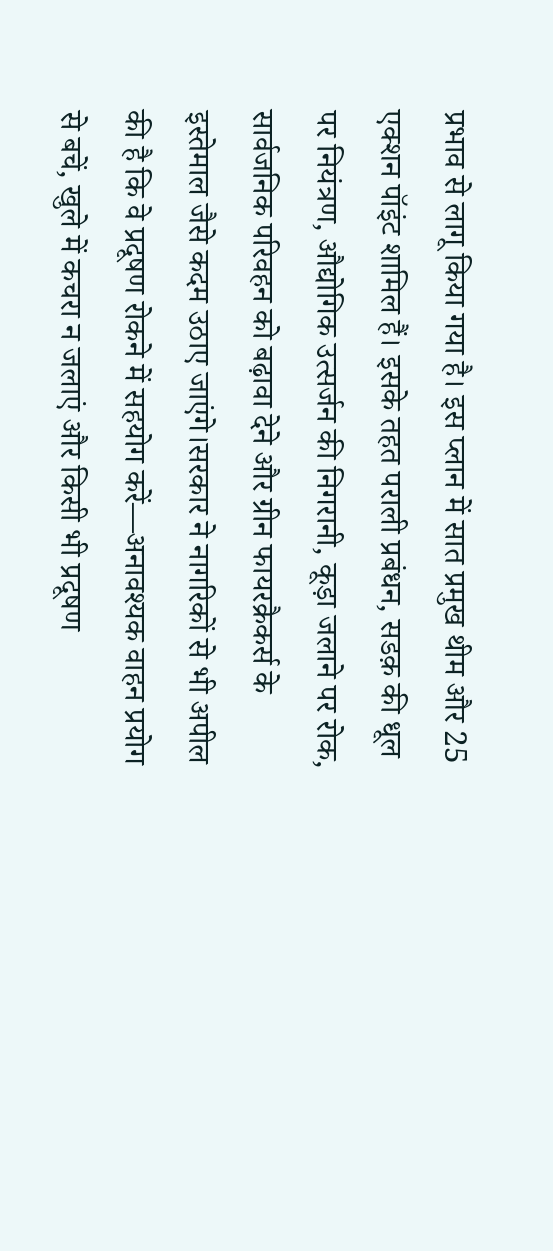प्रभाव से लागू किया गया है। इस प्लान में सात प्रमुख थीम और 25 एक्शन पॉइंट शामिल हैं। इसके तहत पराली प्रबंधन, सडक़ की धूल पर नियंत्रण, औद्योगिक उत्सर्जन की निगरानी, कूड़ा जलाने पर रोक, सार्वजनिक परिवहन को बढ़ावा देने और ग्रीन फायरक्रैकर्स के इस्तेमाल जैसे कदम उठाए जाएंगे।सरकार ने नागरिकों से भी अपील की है कि वे प्रदूषण रोकने में सहयोग करें—अनावश्यक वाहन प्रयोग से बचें, खुले में कचरा न जलाएं और किसी भी प्रदूषण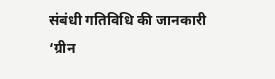संबंधी गतिविधि की जानकारी ‘ग्रीन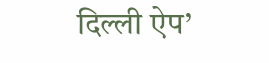दिल्ली ऐप’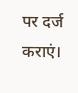पर दर्ज कराएं।